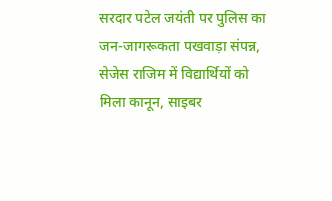सरदार पटेल जयंती पर पुलिस का जन-जागरूकता पखवाड़ा संपन्न, सेजेस राजिम में विद्यार्थियों को मिला कानून, साइबर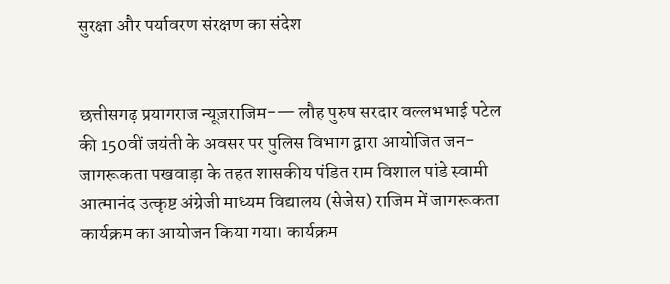सुरक्षा और पर्यावरण संरक्षण का संदेश


छत्तीसगढ़ प्रयागराज न्यूज़राजिम-— लौह पुरुष सरदार वल्लभभाई पटेल की 150वीं जयंती के अवसर पर पुलिस विभाग द्वारा आयोजित जन-जागरूकता पखवाड़ा के तहत शासकीय पंडित राम विशाल पांडे स्वामी आत्मानंद उत्कृष्ट अंग्रेजी माध्यम विद्यालय (सेजेस) राजिम में जागरूकता कार्यक्रम का आयोजन किया गया। कार्यक्रम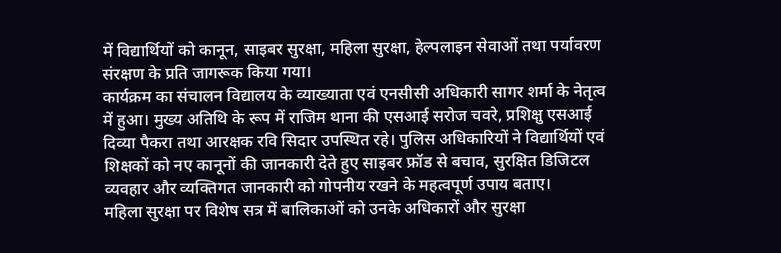में विद्यार्थियों को कानून, साइबर सुरक्षा, महिला सुरक्षा, हेल्पलाइन सेवाओं तथा पर्यावरण संरक्षण के प्रति जागरूक किया गया।
कार्यक्रम का संचालन विद्यालय के व्याख्याता एवं एनसीसी अधिकारी सागर शर्मा के नेतृत्व में हुआ। मुख्य अतिथि के रूप में राजिम थाना की एसआई सरोज चवरे, प्रशिक्षु एसआई दिव्या पैकरा तथा आरक्षक रवि सिदार उपस्थित रहे। पुलिस अधिकारियों ने विद्यार्थियों एवं शिक्षकों को नए कानूनों की जानकारी देते हुए साइबर फ्रॉड से बचाव, सुरक्षित डिजिटल व्यवहार और व्यक्तिगत जानकारी को गोपनीय रखने के महत्वपूर्ण उपाय बताए।
महिला सुरक्षा पर विशेष सत्र में बालिकाओं को उनके अधिकारों और सुरक्षा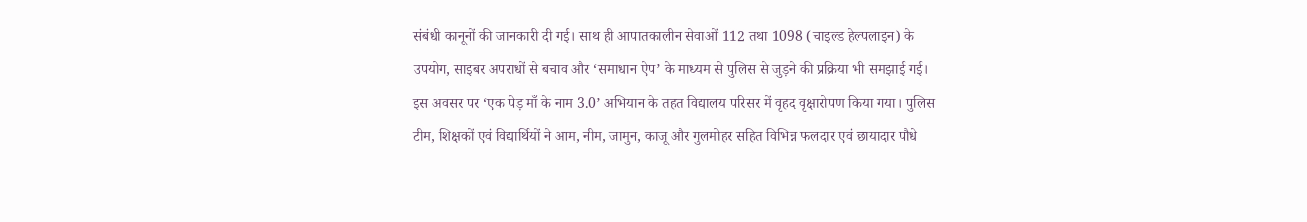संबंधी कानूनों की जानकारी दी गई। साथ ही आपातकालीन सेवाओं 112 तथा 1098 (चाइल्ड हेल्पलाइन) के उपयोग, साइबर अपराधों से बचाव और ‘समाधान ऐप’ के माध्यम से पुलिस से जुड़ने की प्रक्रिया भी समझाई गई।
इस अवसर पर ‘एक पेड़ माँ के नाम 3.0’ अभियान के तहत विद्यालय परिसर में वृहद वृक्षारोपण किया गया। पुलिस टीम, शिक्षकों एवं विद्यार्थियों ने आम, नीम, जामुन, काजू और गुलमोहर सहित विभिन्न फलदार एवं छायादार पौधे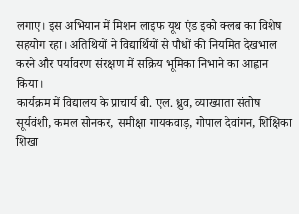लगाए। इस अभियान में मिशन लाइफ यूथ एंड इको क्लब का विशेष सहयोग रहा। अतिथियों ने विद्यार्थियों से पौधों की नियमित देखभाल करने और पर्यावरण संरक्षण में सक्रिय भूमिका निभाने का आह्वान किया।
कार्यक्रम में विद्यालय के प्राचार्य बी. एल. ध्रुव, व्याख्याता संतोष सूर्यवंशी, कमल सोनकर, समीक्षा गायकवाड़, गोपाल देवांगन, शिक्षिका शिखा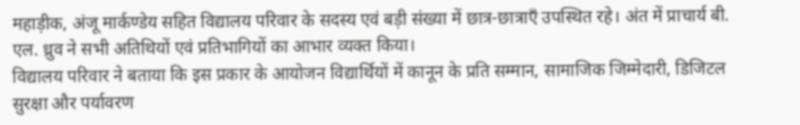महाड़ीक, अंजू मार्कण्डेय सहित विद्यालय परिवार के सदस्य एवं बड़ी संख्या में छात्र-छात्राएँ उपस्थित रहे। अंत में प्राचार्य बी. एल. ध्रुव ने सभी अतिथियों एवं प्रतिभागियों का आभार व्यक्त किया।
विद्यालय परिवार ने बताया कि इस प्रकार के आयोजन विद्यार्थियों में कानून के प्रति सम्मान, सामाजिक जिम्मेदारी, डिजिटल सुरक्षा और पर्यावरण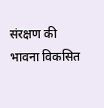संरक्षण की भावना विकसित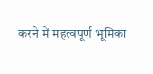करने में महत्वपूर्ण भूमिका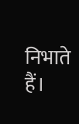निभाते हैं।